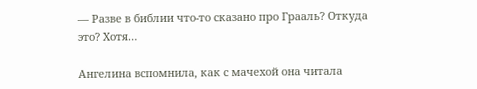— Разве в библии что-то сказано про Грааль? Откуда это? Хотя…

Ангелина вспомнила, как с мачехой она читала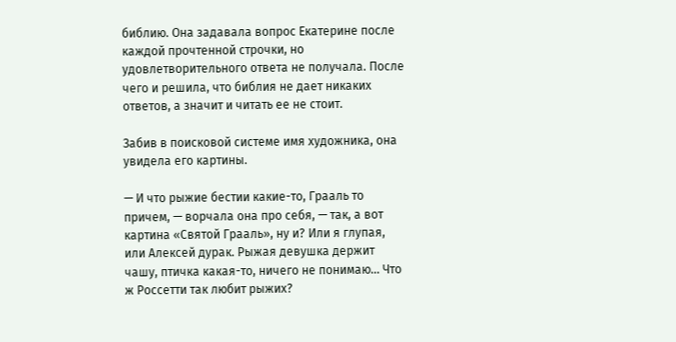библию. Она задавала вопрос Екатерине после каждой прочтенной строчки, но удовлетворительного ответа не получала. После чего и решила, что библия не дает никаких ответов, а значит и читать ее не стоит.

Забив в поисковой системе имя художника, она увидела его картины.

— И что рыжие бестии какие-то, Грааль то причем, — ворчала она про себя, — так, а вот картина «Святой Грааль», ну и? Или я глупая, или Алексей дурак. Рыжая девушка держит чашу, птичка какая-то, ничего не понимаю… Что ж Россетти так любит рыжих?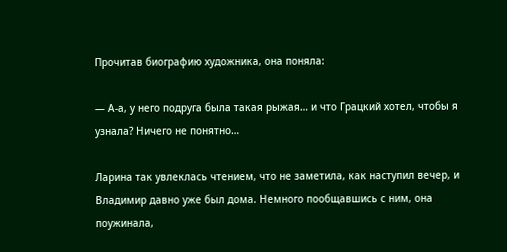Прочитав биографию художника, она поняла:

— А-а, у него подруга была такая рыжая… и что Грацкий хотел, чтобы я узнала? Ничего не понятно…

Ларина так увлеклась чтением, что не заметила, как наступил вечер, и Владимир давно уже был дома. Немного пообщавшись с ним, она поужинала,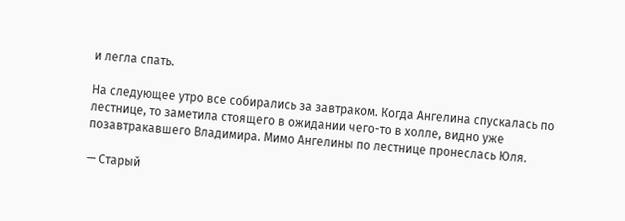и легла спать.

На следующее утро все собирались за завтраком. Когда Ангелина спускалась по лестнице, то заметила стоящего в ожидании чего-то в холле, видно уже позавтракавшего Владимира. Мимо Ангелины по лестнице пронеслась Юля.

— Старый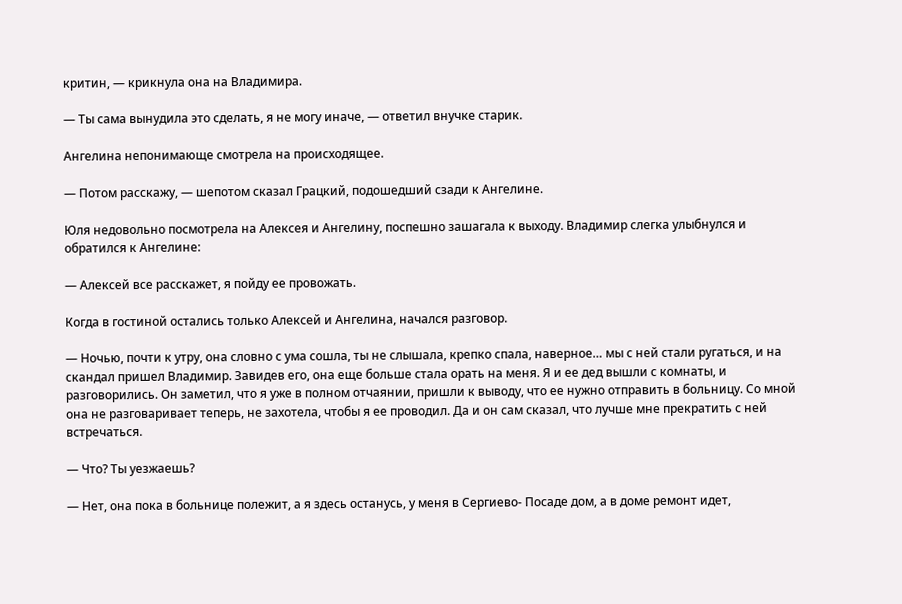критин, — крикнула она на Владимира.

— Ты сама вынудила это сделать, я не могу иначе, — ответил внучке старик.

Ангелина непонимающе смотрела на происходящее.

— Потом расскажу, — шепотом сказал Грацкий, подошедший сзади к Ангелине.

Юля недовольно посмотрела на Алексея и Ангелину, поспешно зашагала к выходу. Владимир слегка улыбнулся и обратился к Ангелине:

— Алексей все расскажет, я пойду ее провожать.

Когда в гостиной остались только Алексей и Ангелина, начался разговор.

— Ночью, почти к утру, она словно с ума сошла, ты не слышала, крепко спала, наверное… мы с ней стали ругаться, и на скандал пришел Владимир. Завидев его, она еще больше стала орать на меня. Я и ее дед вышли с комнаты, и разговорились. Он заметил, что я уже в полном отчаянии, пришли к выводу, что ее нужно отправить в больницу. Со мной она не разговаривает теперь, не захотела, чтобы я ее проводил. Да и он сам сказал, что лучше мне прекратить с ней встречаться.

— Что? Ты уезжаешь?

— Нет, она пока в больнице полежит, а я здесь останусь, у меня в Сергиево- Посаде дом, а в доме ремонт идет,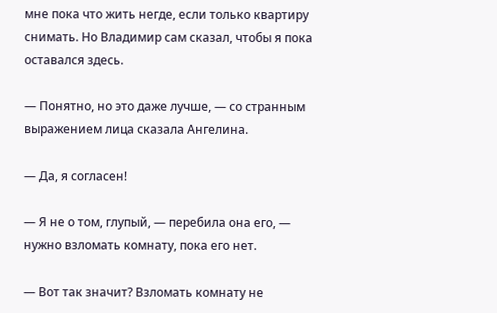мне пока что жить негде, если только квартиру снимать. Но Владимир сам сказал, чтобы я пока оставался здесь.

— Понятно, но это даже лучше, — со странным выражением лица сказала Ангелина.

— Да, я согласен!

— Я не о том, глупый, — перебила она его, — нужно взломать комнату, пока его нет.

— Вот так значит? Взломать комнату не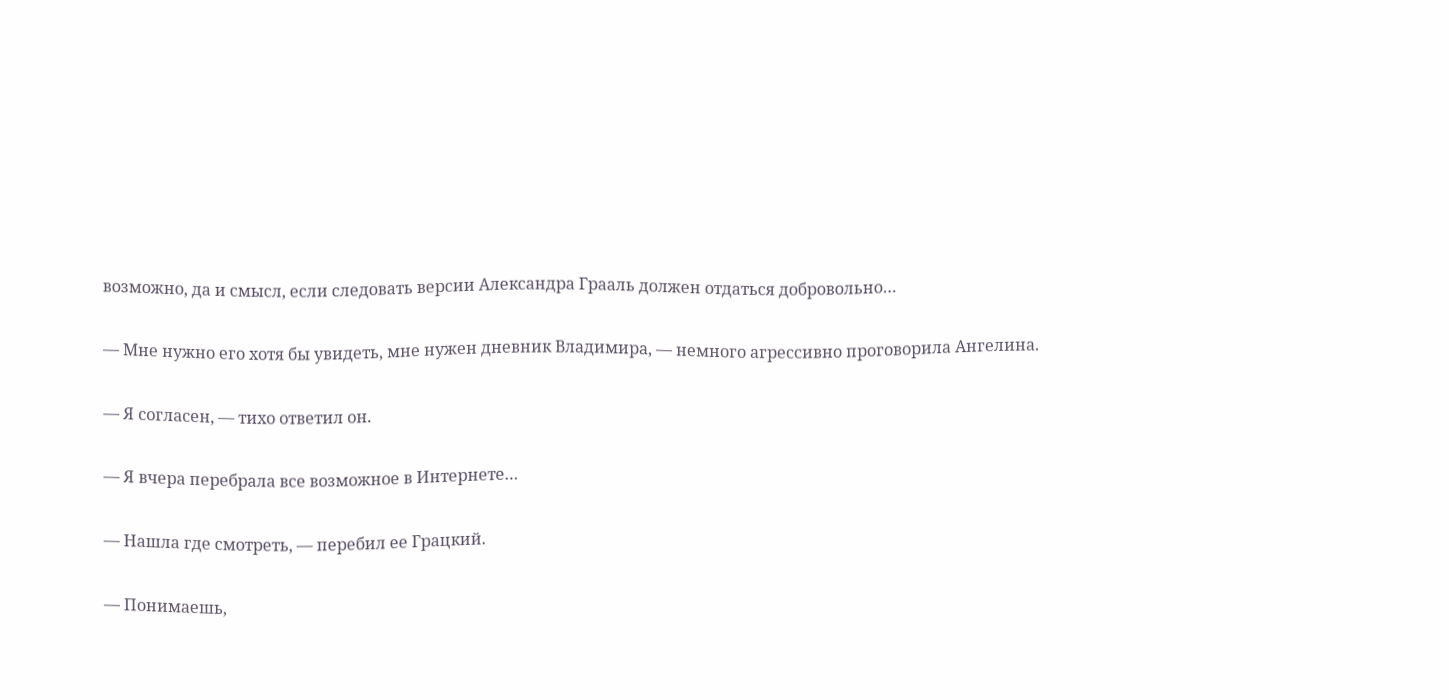возможно, да и смысл, если следовать версии Александра Грааль должен отдаться добровольно…

— Мне нужно его хотя бы увидеть, мне нужен дневник Владимира, — немного агрессивно проговорила Ангелина.

— Я согласен, — тихо ответил он.

— Я вчера перебрала все возможное в Интернете…

— Нашла где смотреть, — перебил ее Грацкий.

— Понимаешь,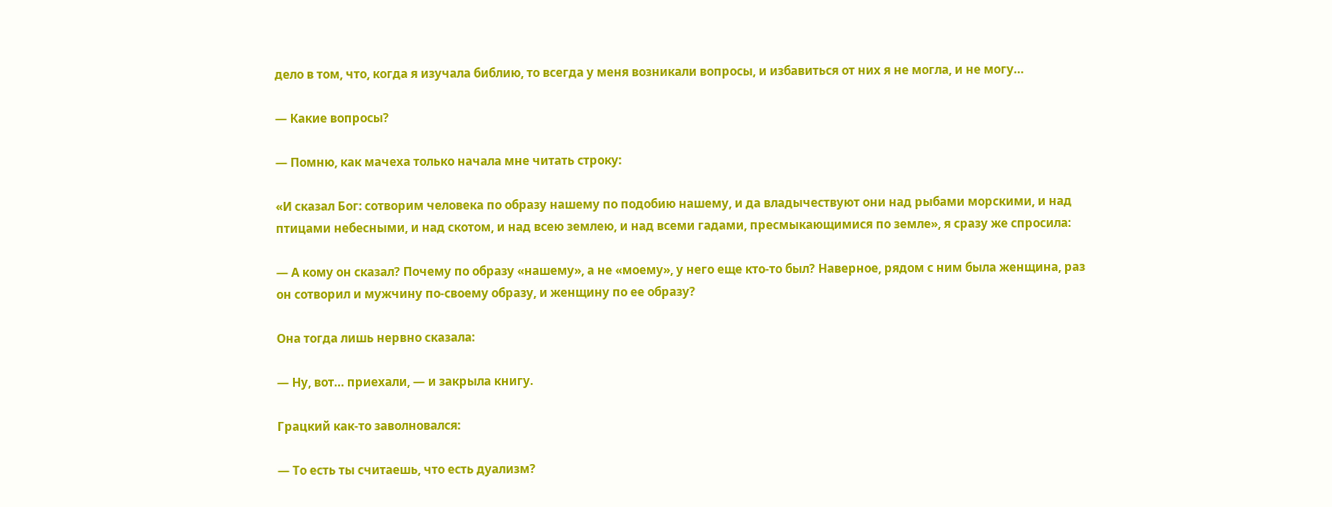дело в том, что, когда я изучала библию, то всегда у меня возникали вопросы, и избавиться от них я не могла, и не могу…

— Какие вопросы?

— Помню, как мачеха только начала мне читать строку:

«И сказал Бог: сотворим человека по образу нашему по подобию нашему, и да владычествуют они над рыбами морскими, и над птицами небесными, и над скотом, и над всею землею, и над всеми гадами, пресмыкающимися по земле», я сразу же спросила:

— А кому он сказал? Почему по образу «нашему», а не «моему», у него еще кто-то был? Наверное, рядом с ним была женщина, раз он сотворил и мужчину по-своему образу, и женщину по ее образу?

Она тогда лишь нервно сказала:

— Ну, вот… приехали, — и закрыла книгу.

Грацкий как-то заволновался:

— То есть ты считаешь, что есть дуализм?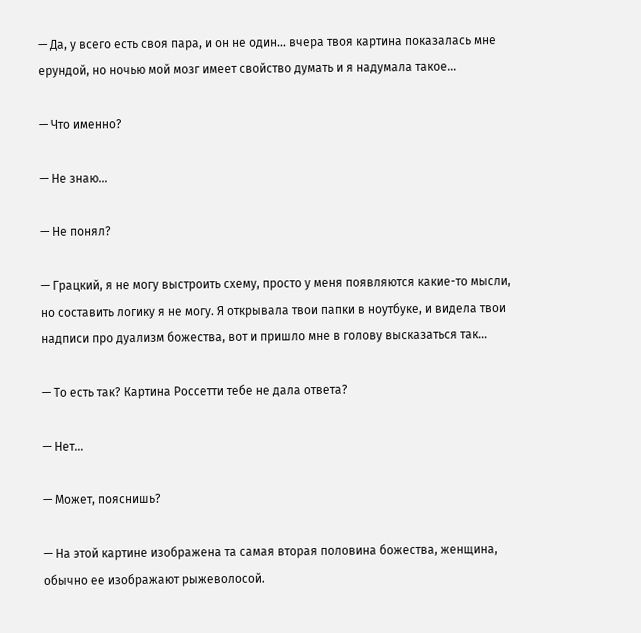— Да, у всего есть своя пара, и он не один… вчера твоя картина показалась мне ерундой, но ночью мой мозг имеет свойство думать и я надумала такое…

— Что именно?

— Не знаю…

— Не понял?

— Грацкий, я не могу выстроить схему, просто у меня появляются какие-то мысли, но составить логику я не могу. Я открывала твои папки в ноутбуке, и видела твои надписи про дуализм божества, вот и пришло мне в голову высказаться так…

— То есть так? Картина Россетти тебе не дала ответа?

— Нет…

— Может, пояснишь?

— На этой картине изображена та самая вторая половина божества, женщина, обычно ее изображают рыжеволосой.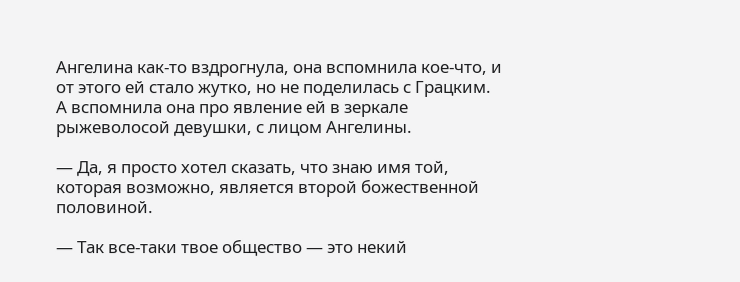Ангелина как-то вздрогнула, она вспомнила кое-что, и от этого ей стало жутко, но не поделилась с Грацким. А вспомнила она про явление ей в зеркале рыжеволосой девушки, с лицом Ангелины.

— Да, я просто хотел сказать, что знаю имя той, которая возможно, является второй божественной половиной.

— Так все-таки твое общество — это некий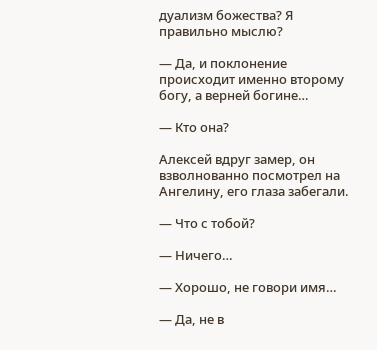дуализм божества? Я правильно мыслю?

— Да, и поклонение происходит именно второму богу, а верней богине…

— Кто она?

Алексей вдруг замер, он взволнованно посмотрел на Ангелину, его глаза забегали.

— Что с тобой?

— Ничего…

— Хорошо, не говори имя…

— Да, не в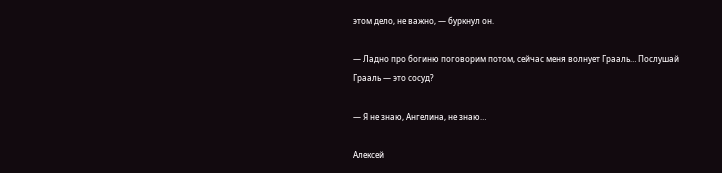этом дело, не важно, — буркнул он.

— Ладно про богиню поговорим потом, сейчас меня волнует Грааль… Послушай Грааль — это сосуд?

— Я не знаю, Ангелина, не знаю…

Алексей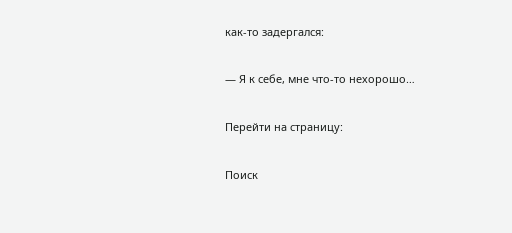как-то задергался:

— Я к себе, мне что-то нехорошо…

Перейти на страницу:

Поиск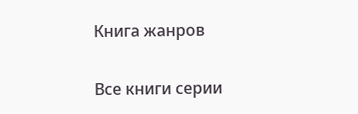Книга жанров

Все книги серии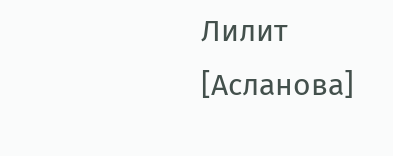Лилит [Асланова]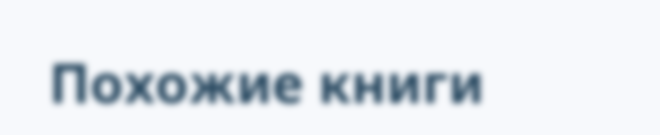Похожие книги